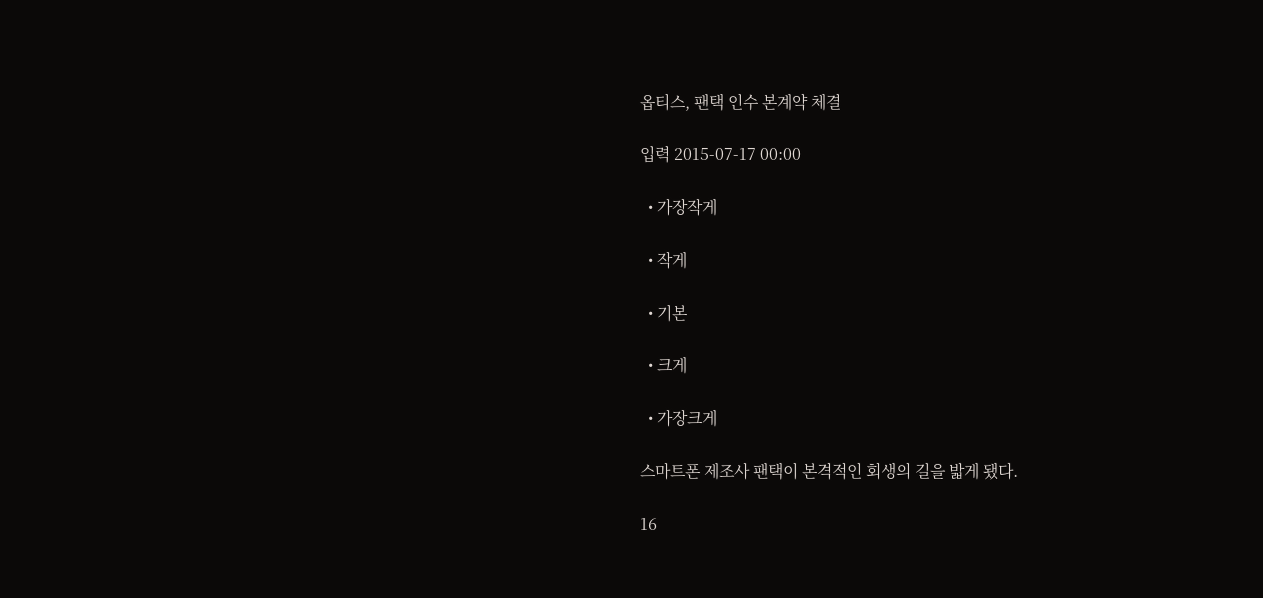옵티스, 팬택 인수 본계약 체결

입력 2015-07-17 00:00

  • 가장작게

  • 작게

  • 기본

  • 크게

  • 가장크게

스마트폰 제조사 팬택이 본격적인 회생의 길을 밟게 됐다.

16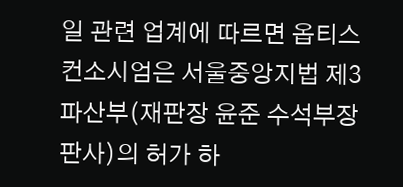일 관련 업계에 따르면 옵티스 컨소시엄은 서울중앙지법 제3파산부(재판장 윤준 수석부장판사)의 허가 하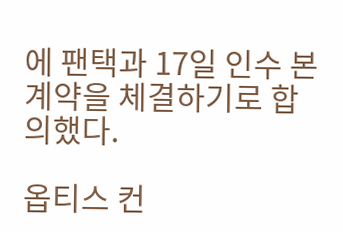에 팬택과 17일 인수 본계약을 체결하기로 합의했다.

옵티스 컨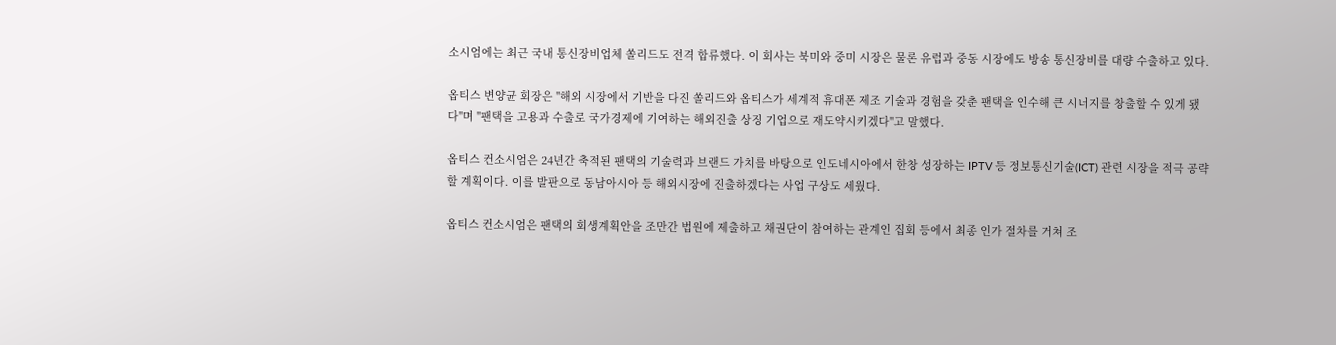소시엄에는 최근 국내 통신장비업체 쏠리드도 전격 합류했다. 이 회사는 북미와 중미 시장은 물론 유럽과 중동 시장에도 방송 통신장비를 대량 수출하고 있다.

옵티스 변양균 회장은 "해외 시장에서 기반을 다진 쏠리드와 옵티스가 세계적 휴대폰 제조 기술과 경험을 갖춘 팬택을 인수해 큰 시너지를 창출할 수 있게 됐다"며 "팬택을 고용과 수출로 국가경제에 기여하는 해외진출 상징 기업으로 재도약시키겠다"고 말했다.

옵티스 컨소시엄은 24년간 축적된 팬택의 기술력과 브랜드 가치를 바탕으로 인도네시아에서 한창 성장하는 IPTV 등 정보통신기술(ICT) 관련 시장을 적극 공략할 계획이다. 이를 발판으로 동남아시아 등 해외시장에 진출하겠다는 사업 구상도 세웠다.

옵티스 컨소시엄은 팬택의 회생계획안을 조만간 법원에 제출하고 채권단이 참여하는 관계인 집회 등에서 최종 인가 절차를 거쳐 조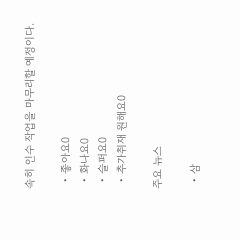속히 인수 작업을 마무리할 예정이다.

  • 좋아요0
  • 화나요0
  • 슬퍼요0
  • 추가취재 원해요0

주요 뉴스

  • 삼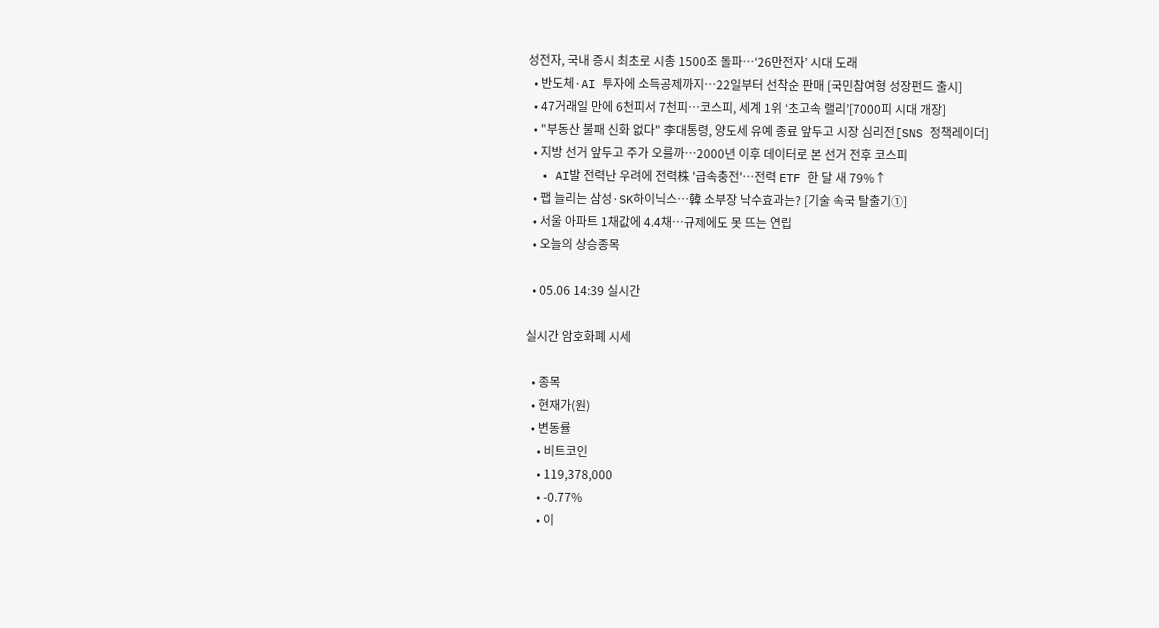성전자, 국내 증시 최초로 시총 1500조 돌파…‘26만전자’ 시대 도래
  • 반도체·AI 투자에 소득공제까지…22일부터 선착순 판매 [국민참여형 성장펀드 출시]
  • 47거래일 만에 6천피서 7천피…코스피, 세계 1위 ‘초고속 랠리’[7000피 시대 개장]
  • "부동산 불패 신화 없다" 李대통령, 양도세 유예 종료 앞두고 시장 심리전[SNS 정책레이더]
  • 지방 선거 앞두고 주가 오를까⋯2000년 이후 데이터로 본 선거 전후 코스피
  • AI발 전력난 우려에 전력株 '급속충전'…전력 ETF 한 달 새 79%↑
  • 팹 늘리는 삼성·SK하이닉스…韓 소부장 낙수효과는? [기술 속국 탈출기①]
  • 서울 아파트 1채값에 4.4채…규제에도 못 뜨는 연립
  • 오늘의 상승종목

  • 05.06 14:39 실시간

실시간 암호화폐 시세

  • 종목
  • 현재가(원)
  • 변동률
    • 비트코인
    • 119,378,000
    • -0.77%
    • 이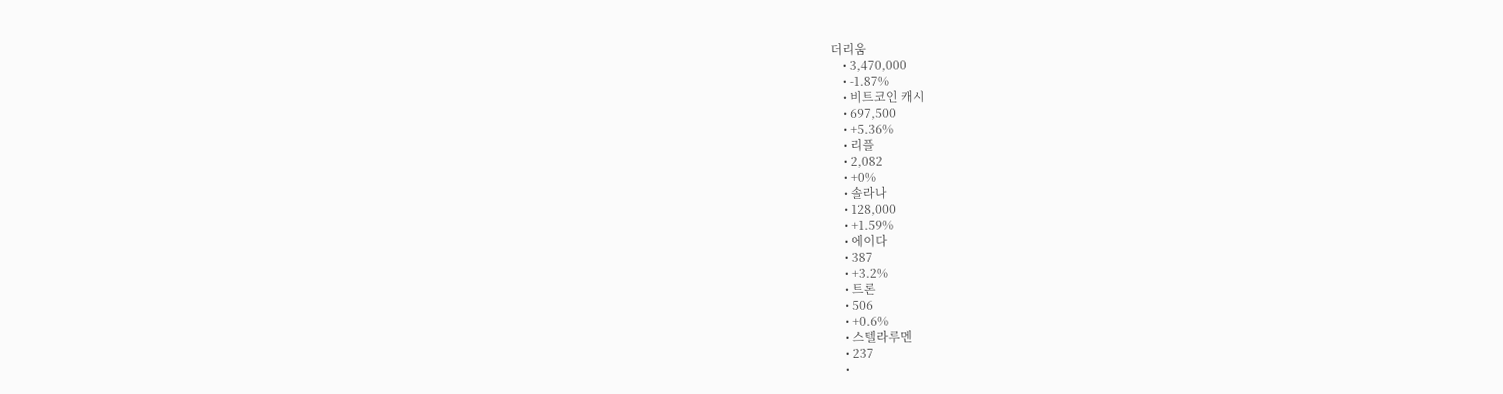더리움
    • 3,470,000
    • -1.87%
    • 비트코인 캐시
    • 697,500
    • +5.36%
    • 리플
    • 2,082
    • +0%
    • 솔라나
    • 128,000
    • +1.59%
    • 에이다
    • 387
    • +3.2%
    • 트론
    • 506
    • +0.6%
    • 스텔라루멘
    • 237
    •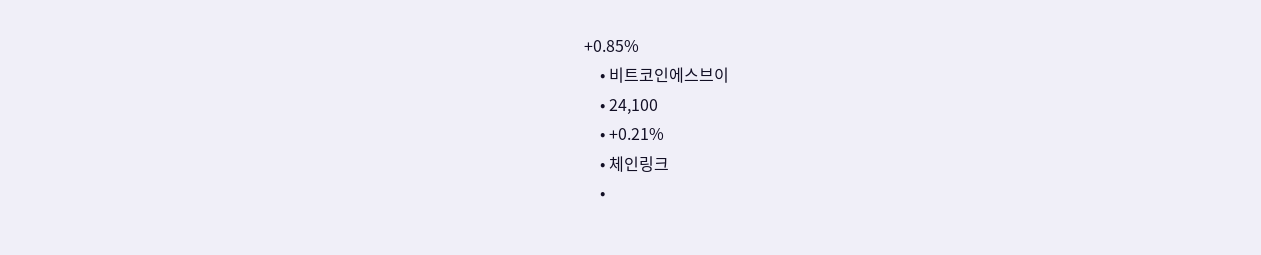+0.85%
    • 비트코인에스브이
    • 24,100
    • +0.21%
    • 체인링크
    •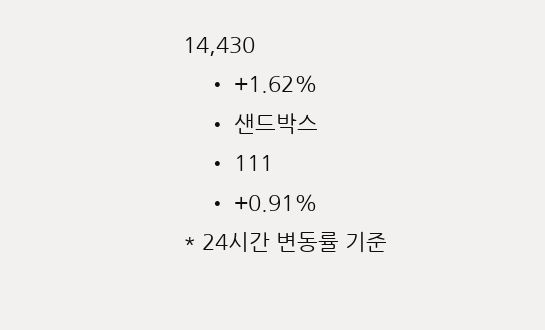14,430
    • +1.62%
    • 샌드박스
    • 111
    • +0.91%
* 24시간 변동률 기준